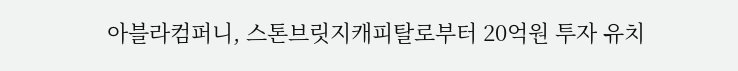아블라컴퍼니, 스톤브릿지캐피탈로부터 20억원 투자 유치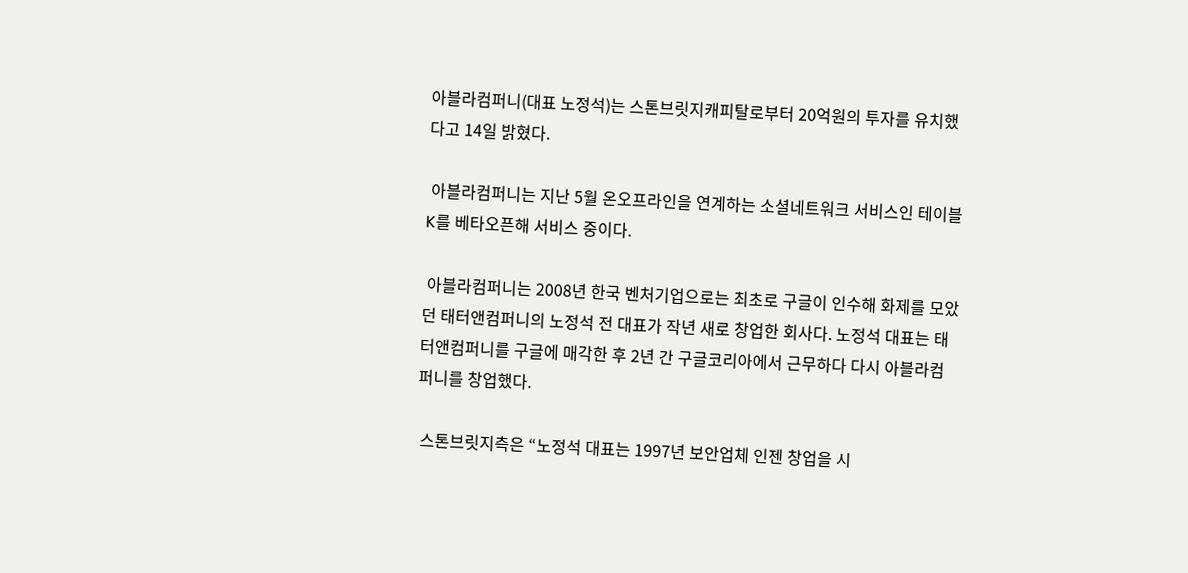아블라컴퍼니(대표 노정석)는 스톤브릿지캐피탈로부터 20억원의 투자를 유치했다고 14일 밝혔다.

 아블라컴퍼니는 지난 5월 온오프라인을 연계하는 소셜네트워크 서비스인 테이블K를 베타오픈해 서비스 중이다.

 아블라컴퍼니는 2008년 한국 벤처기업으로는 최초로 구글이 인수해 화제를 모았던 태터앤컴퍼니의 노정석 전 대표가 작년 새로 창업한 회사다. 노정석 대표는 태터앤컴퍼니를 구글에 매각한 후 2년 간 구글코리아에서 근무하다 다시 아블라컴퍼니를 창업했다.

 스톤브릿지측은 “노정석 대표는 1997년 보안업체 인젠 창업을 시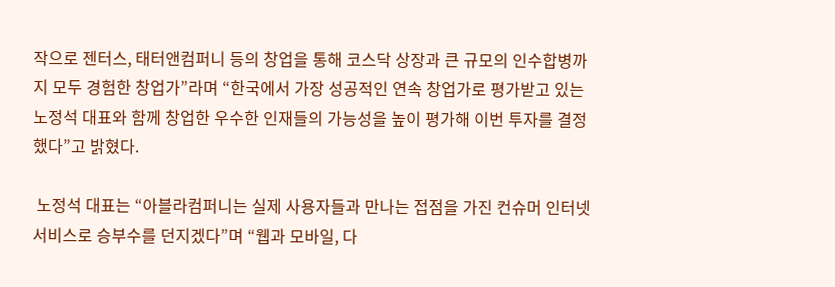작으로 젠터스, 태터앤컴퍼니 등의 창업을 통해 코스닥 상장과 큰 규모의 인수합병까지 모두 경험한 창업가”라며 “한국에서 가장 성공적인 연속 창업가로 평가받고 있는 노정석 대표와 함께 창업한 우수한 인재들의 가능성을 높이 평가해 이번 투자를 결정했다”고 밝혔다.

 노정석 대표는 “아블라컴퍼니는 실제 사용자들과 만나는 접점을 가진 컨슈머 인터넷 서비스로 승부수를 던지겠다”며 “웹과 모바일, 다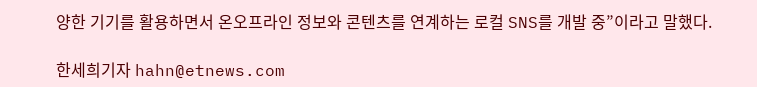양한 기기를 활용하면서 온오프라인 정보와 콘텐츠를 연계하는 로컬 SNS를 개발 중”이라고 말했다.

한세희기자 hahn@etnews.com